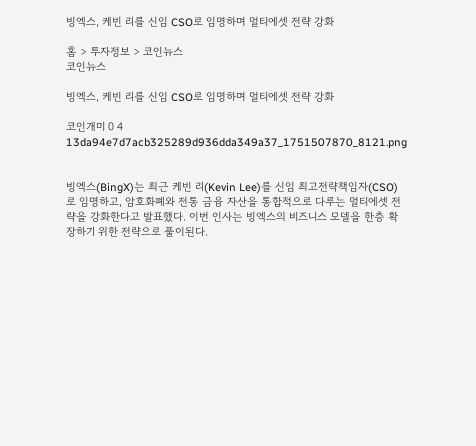빙엑스, 케빈 리를 신임 CSO로 임명하며 멀티에셋 전략 강화

홈 > 투자정보 > 코인뉴스
코인뉴스

빙엑스, 케빈 리를 신임 CSO로 임명하며 멀티에셋 전략 강화

코인개미 0 4
13da94e7d7acb325289d936dda349a37_1751507870_8121.png


빙엑스(BingX)는 최근 케빈 리(Kevin Lee)를 신임 최고전략책임자(CSO)로 임명하고, 암호화폐와 전통 금융 자산을 통합적으로 다루는 멀티에셋 전략을 강화한다고 발표했다. 이번 인사는 빙엑스의 비즈니스 모델을 한층 확장하기 위한 전략으로 풀이된다.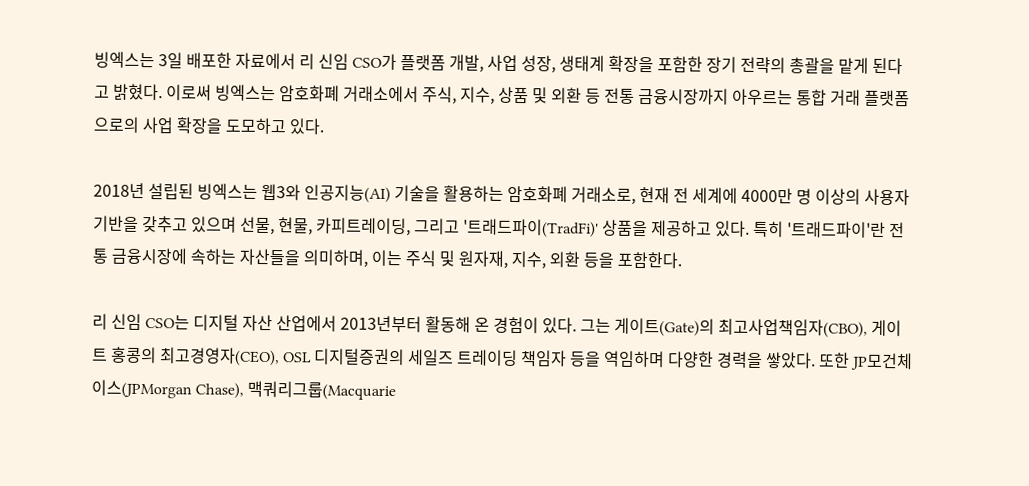빙엑스는 3일 배포한 자료에서 리 신임 CSO가 플랫폼 개발, 사업 성장, 생태계 확장을 포함한 장기 전략의 총괄을 맡게 된다고 밝혔다. 이로써 빙엑스는 암호화폐 거래소에서 주식, 지수, 상품 및 외환 등 전통 금융시장까지 아우르는 통합 거래 플랫폼으로의 사업 확장을 도모하고 있다.

2018년 설립된 빙엑스는 웹3와 인공지능(AI) 기술을 활용하는 암호화폐 거래소로, 현재 전 세계에 4000만 명 이상의 사용자 기반을 갖추고 있으며 선물, 현물, 카피트레이딩, 그리고 '트래드파이(TradFi)' 상품을 제공하고 있다. 특히 '트래드파이'란 전통 금융시장에 속하는 자산들을 의미하며, 이는 주식 및 원자재, 지수, 외환 등을 포함한다.

리 신임 CSO는 디지털 자산 산업에서 2013년부터 활동해 온 경험이 있다. 그는 게이트(Gate)의 최고사업책임자(CBO), 게이트 홍콩의 최고경영자(CEO), OSL 디지털증권의 세일즈 트레이딩 책임자 등을 역임하며 다양한 경력을 쌓았다. 또한 JP모건체이스(JPMorgan Chase), 맥쿼리그룹(Macquarie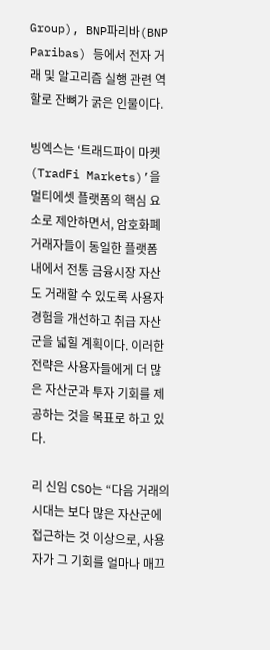Group), BNP파리바(BNP Paribas) 등에서 전자 거래 및 알고리즘 실행 관련 역할로 잔뼈가 굵은 인물이다.

빙엑스는 ‘트래드파이 마켓(TradFi Markets)’을 멀티에셋 플랫폼의 핵심 요소로 제안하면서, 암호화폐 거래자들이 동일한 플랫폼 내에서 전통 금융시장 자산도 거래할 수 있도록 사용자 경험을 개선하고 취급 자산군을 넓힐 계획이다. 이러한 전략은 사용자들에게 더 많은 자산군과 투자 기회를 제공하는 것을 목표로 하고 있다.

리 신임 CSO는 “다음 거래의 시대는 보다 많은 자산군에 접근하는 것 이상으로, 사용자가 그 기회를 얼마나 매끄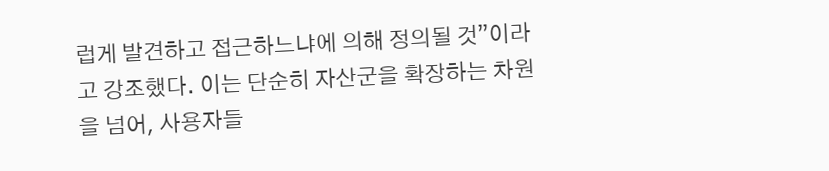럽게 발견하고 접근하느냐에 의해 정의될 것”이라고 강조했다. 이는 단순히 자산군을 확장하는 차원을 넘어, 사용자들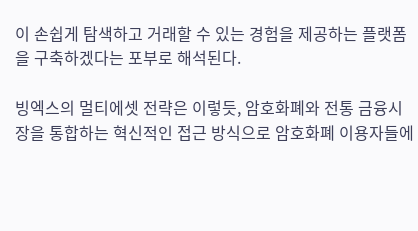이 손쉽게 탐색하고 거래할 수 있는 경험을 제공하는 플랫폼을 구축하겠다는 포부로 해석된다.

빙엑스의 멀티에셋 전략은 이렇듯, 암호화폐와 전통 금융시장을 통합하는 혁신적인 접근 방식으로 암호화폐 이용자들에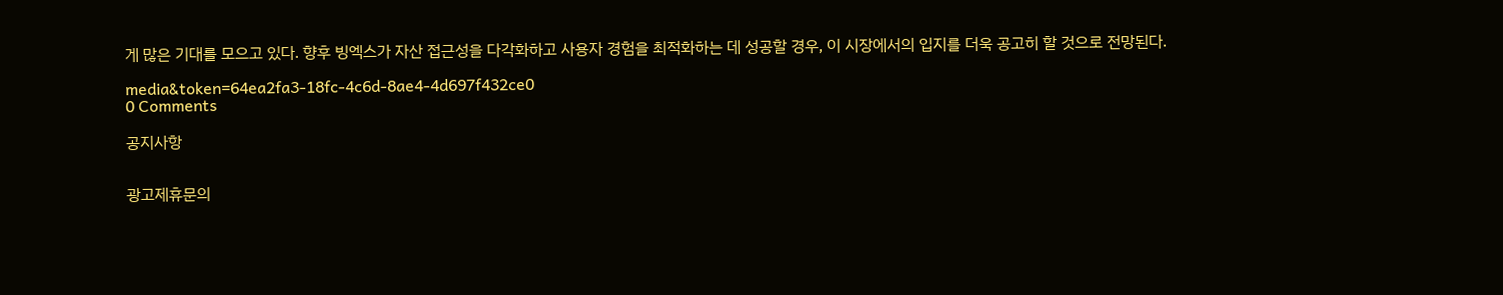게 많은 기대를 모으고 있다. 향후 빙엑스가 자산 접근성을 다각화하고 사용자 경험을 최적화하는 데 성공할 경우, 이 시장에서의 입지를 더욱 공고히 할 것으로 전망된다.

media&token=64ea2fa3-18fc-4c6d-8ae4-4d697f432ce0
0 Comments

공지사항


광고제휴문의